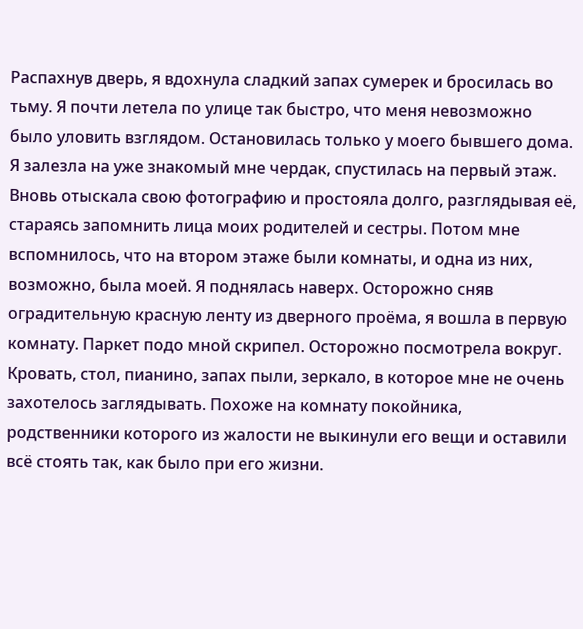Распахнув дверь, я вдохнула сладкий запах сумерек и бросилась во тьму. Я почти летела по улице так быстро, что меня невозможно было уловить взглядом. Остановилась только у моего бывшего дома. Я залезла на уже знакомый мне чердак, спустилась на первый этаж. Вновь отыскала свою фотографию и простояла долго, разглядывая её, стараясь запомнить лица моих родителей и сестры. Потом мне вспомнилось, что на втором этаже были комнаты, и одна из них, возможно, была моей. Я поднялась наверх. Осторожно сняв оградительную красную ленту из дверного проёма, я вошла в первую комнату. Паркет подо мной скрипел. Осторожно посмотрела вокруг. Кровать, стол, пианино, запах пыли, зеркало, в которое мне не очень захотелось заглядывать. Похоже на комнату покойника, родственники которого из жалости не выкинули его вещи и оставили всё стоять так, как было при его жизни.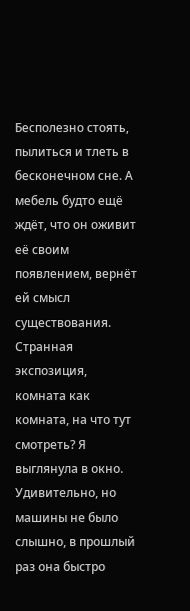Бесполезно стоять, пылиться и тлеть в бесконечном сне. А мебель будто ещё ждёт, что он оживит её своим появлением, вернёт ей смысл существования. Странная экспозиция, комната как комната, на что тут смотреть? Я выглянула в окно. Удивительно, но машины не было слышно, в прошлый раз она быстро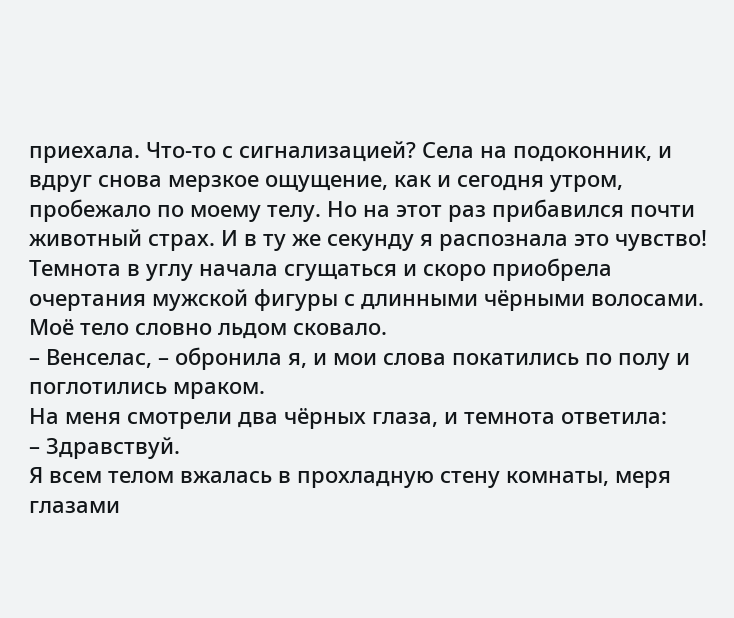приехала. Что-то с сигнализацией? Села на подоконник, и вдруг снова мерзкое ощущение, как и сегодня утром, пробежало по моему телу. Но на этот раз прибавился почти животный страх. И в ту же секунду я распознала это чувство! Темнота в углу начала сгущаться и скоро приобрела очертания мужской фигуры с длинными чёрными волосами. Моё тело словно льдом сковало.
– Венселас, – обронила я, и мои слова покатились по полу и поглотились мраком.
На меня смотрели два чёрных глаза, и темнота ответила:
– Здравствуй.
Я всем телом вжалась в прохладную стену комнаты, меря глазами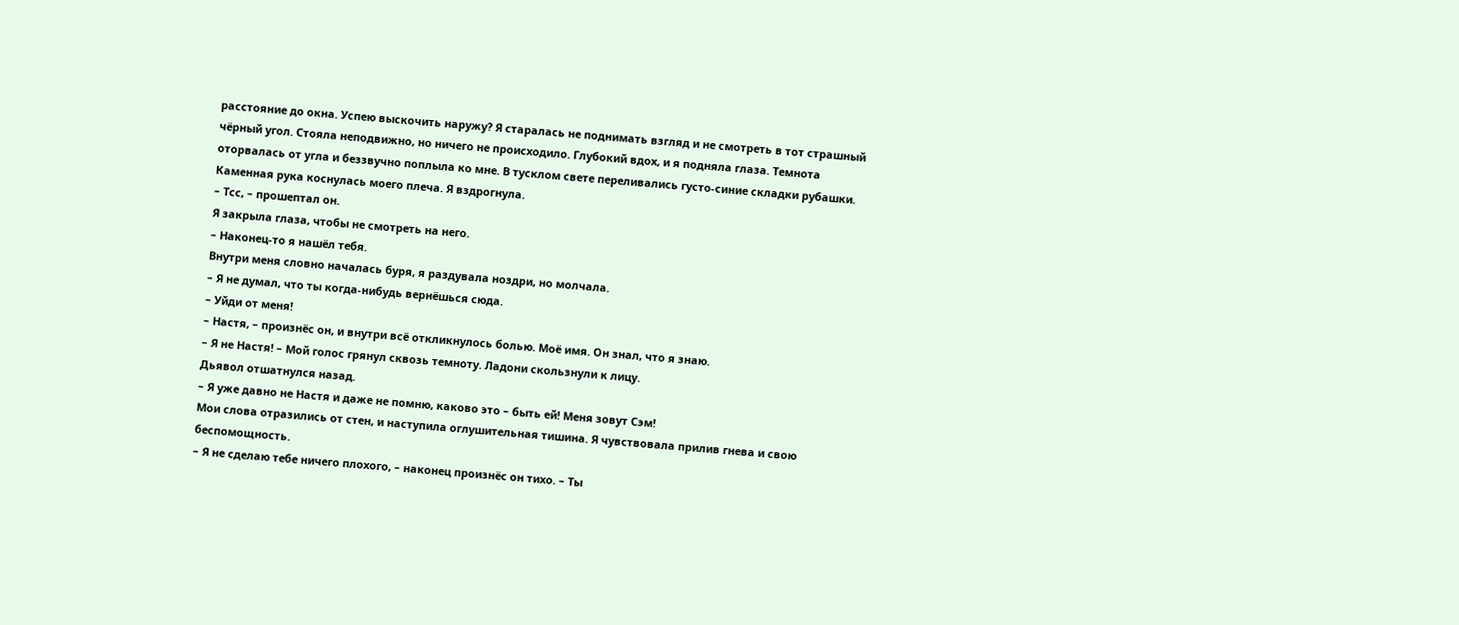расстояние до окна. Успею выскочить наружу? Я старалась не поднимать взгляд и не смотреть в тот страшный чёрный угол. Стояла неподвижно, но ничего не происходило. Глубокий вдох, и я подняла глаза. Темнота оторвалась от угла и беззвучно поплыла ко мне. В тусклом свете переливались густо-синие складки рубашки. Каменная рука коснулась моего плеча. Я вздрогнула.
– Тсс, – прошептал он.
Я закрыла глаза, чтобы не смотреть на него.
– Наконец-то я нашёл тебя.
Внутри меня словно началась буря, я раздувала ноздри, но молчала.
– Я не думал, что ты когда-нибудь вернёшься сюда.
– Уйди от меня!
– Настя, – произнёс он, и внутри всё откликнулось болью. Моё имя. Он знал, что я знаю.
– Я не Настя! – Мой голос грянул сквозь темноту. Ладони скользнули к лицу.
Дьявол отшатнулся назад.
– Я уже давно не Настя и даже не помню, каково это – быть ей! Меня зовут Сэм!
Мои слова отразились от стен, и наступила оглушительная тишина. Я чувствовала прилив гнева и свою беспомощность.
– Я не сделаю тебе ничего плохого, – наконец произнёс он тихо. – Ты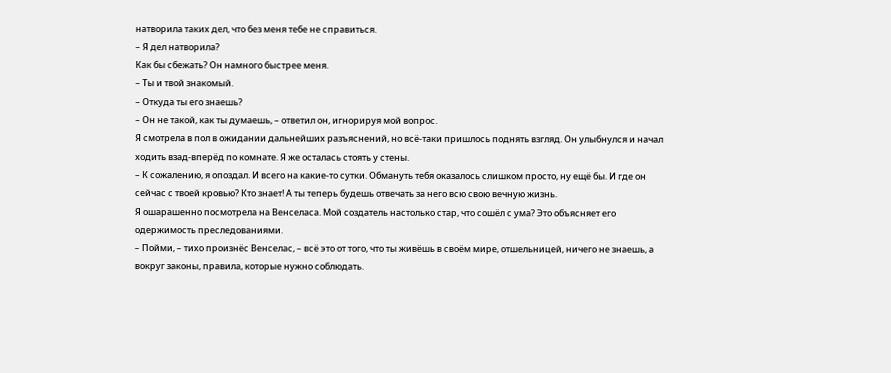натворила таких дел, что без меня тебе не справиться.
– Я дел натворила?
Как бы сбежать? Он намного быстрее меня.
– Ты и твой знакомый.
– Откуда ты его знаешь?
– Он не такой, как ты думаешь, – ответил он, игнорируя мой вопрос.
Я смотрела в пол в ожидании дальнейших разъяснений, но всё-таки пришлось поднять взгляд. Он улыбнулся и начал ходить взад-вперёд по комнате. Я же осталась стоять у стены.
– К сожалению, я опоздал. И всего на какие-то сутки. Обмануть тебя оказалось слишком просто, ну ещё бы. И где он сейчас с твоей кровью? Кто знает! А ты теперь будешь отвечать за него всю свою вечную жизнь.
Я ошарашенно посмотрела на Венселаса. Мой создатель настолько стар, что сошёл с ума? Это объясняет его одержимость преследованиями.
– Пойми, – тихо произнёс Венселас, – всё это от того, что ты живёшь в своём мире, отшельницей, ничего не знаешь, а вокруг законы, правила, которые нужно соблюдать.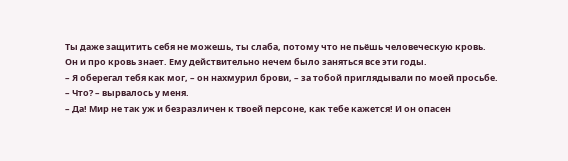Ты даже защитить себя не можешь, ты слаба, потому что не пьёшь человеческую кровь.
Он и про кровь знает. Ему действительно нечем было заняться все эти годы.
– Я оберегал тебя как мог, – он нахмурил брови, – за тобой приглядывали по моей просьбе.
– Что? – вырвалось у меня.
– Да! Мир не так уж и безразличен к твоей персоне, как тебе кажется! И он опасен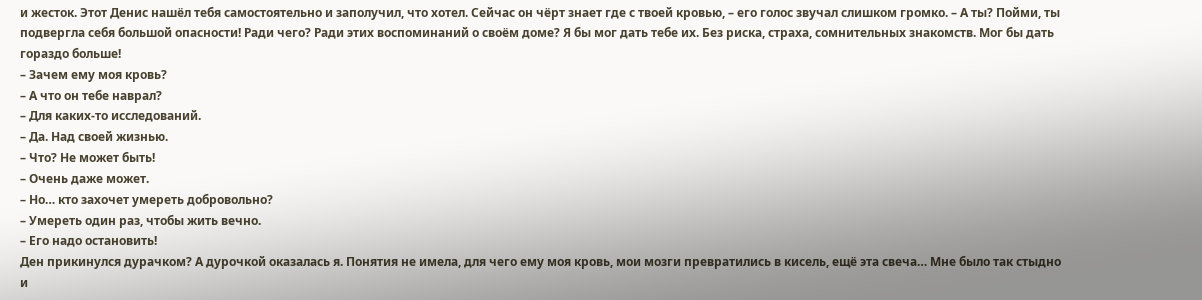и жесток. Этот Денис нашёл тебя самостоятельно и заполучил, что хотел. Сейчас он чёрт знает где с твоей кровью, – его голос звучал слишком громко. – А ты? Пойми, ты подвергла себя большой опасности! Ради чего? Ради этих воспоминаний о своём доме? Я бы мог дать тебе их. Без риска, страха, сомнительных знакомств. Мог бы дать гораздо больше!
– Зачем ему моя кровь?
– А что он тебе наврал?
– Для каких-то исследований.
– Да. Над своей жизнью.
– Что? Не может быть!
– Очень даже может.
– Но… кто захочет умереть добровольно?
– Умереть один раз, чтобы жить вечно.
– Его надо остановить!
Ден прикинулся дурачком? А дурочкой оказалась я. Понятия не имела, для чего ему моя кровь, мои мозги превратились в кисель, ещё эта свеча… Мне было так стыдно и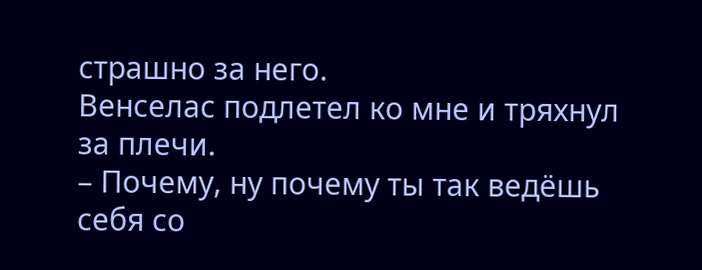страшно за него.
Венселас подлетел ко мне и тряхнул за плечи.
– Почему, ну почему ты так ведёшь себя со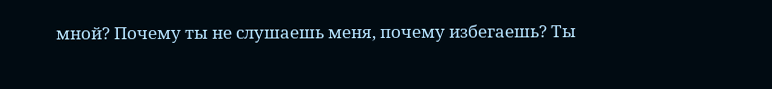мной? Почему ты не слушаешь меня, почему избегаешь? Ты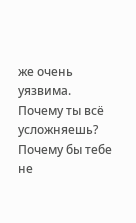же очень уязвима. Почему ты всё усложняешь? Почему бы тебе не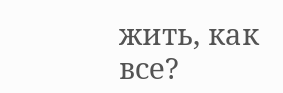жить, как все?